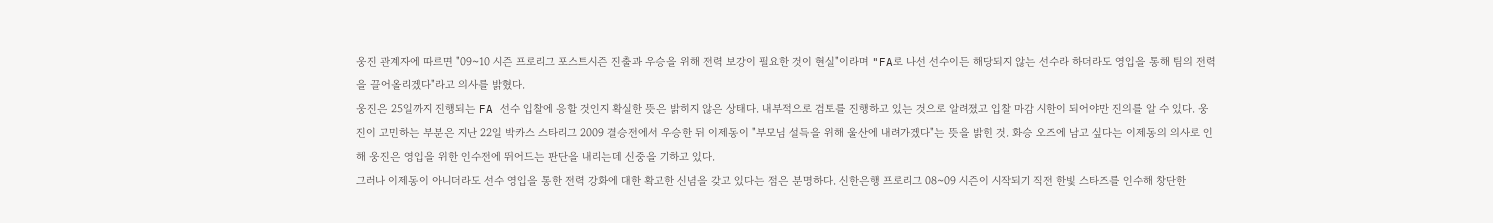웅진 관계자에 따르면 "09~10 시즌 프로리그 포스트시즌 진출과 우승을 위해 전력 보강이 필요한 것이 현실"이라며 "FA로 나선 선수이든 해당되지 않는 선수라 하더라도 영입을 통해 팀의 전력을 끌어올리겠다"라고 의사를 밝혔다.
웅진은 25일까지 진행되는 FA 선수 입찰에 응할 것인지 확실한 뜻은 밝히지 않은 상태다. 내부적으로 검토를 진행하고 있는 것으로 알려졌고 입찰 마감 시한이 되어야만 진의를 알 수 있다. 웅진이 고민하는 부분은 지난 22일 박카스 스타리그 2009 결승전에서 우승한 뒤 이제동이 "부모님 설득을 위해 울산에 내려가겠다"는 뜻을 밝힌 것. 화승 오즈에 남고 싶다는 이제동의 의사로 인해 웅진은 영입을 위한 인수전에 뛰어드는 판단을 내리는데 신중을 기하고 있다.
그러나 이제동이 아니더라도 선수 영입을 통한 전력 강화에 대한 확고한 신념을 갖고 있다는 점은 분명하다. 신한은행 프로리그 08~09 시즌이 시작되기 직전 한빛 스타즈를 인수해 창단한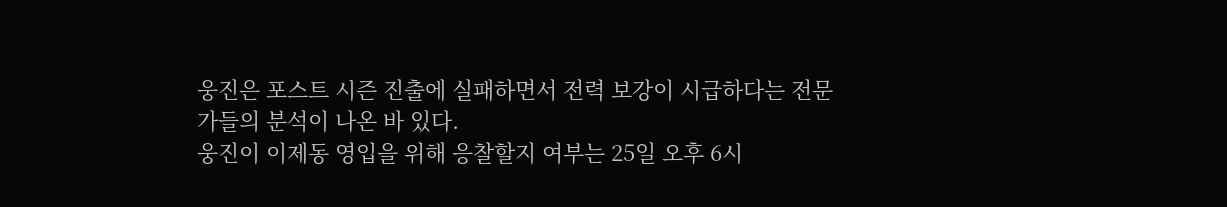웅진은 포스트 시즌 진출에 실패하면서 전력 보강이 시급하다는 전문가들의 분석이 나온 바 있다.
웅진이 이제동 영입을 위해 응찰할지 여부는 25일 오후 6시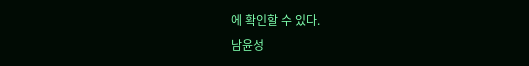에 확인할 수 있다.
남윤성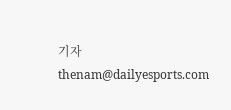기자 thenam@dailyesports.com